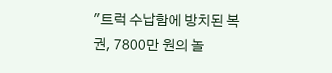"트럭 수납함에 방치된 복권, 7800만 원의 놀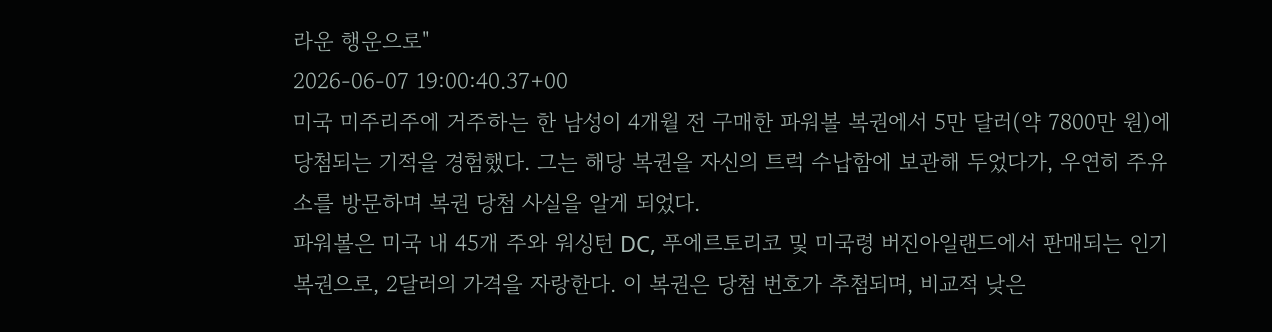라운 행운으로"
2026-06-07 19:00:40.37+00
미국 미주리주에 거주하는 한 남성이 4개월 전 구매한 파워볼 복권에서 5만 달러(약 7800만 원)에 당첨되는 기적을 경험했다. 그는 해당 복권을 자신의 트럭 수납함에 보관해 두었다가, 우연히 주유소를 방문하며 복권 당첨 사실을 알게 되었다.
파워볼은 미국 내 45개 주와 워싱턴 DC, 푸에르토리코 및 미국령 버진아일랜드에서 판매되는 인기 복권으로, 2달러의 가격을 자랑한다. 이 복권은 당첨 번호가 추첨되며, 비교적 낮은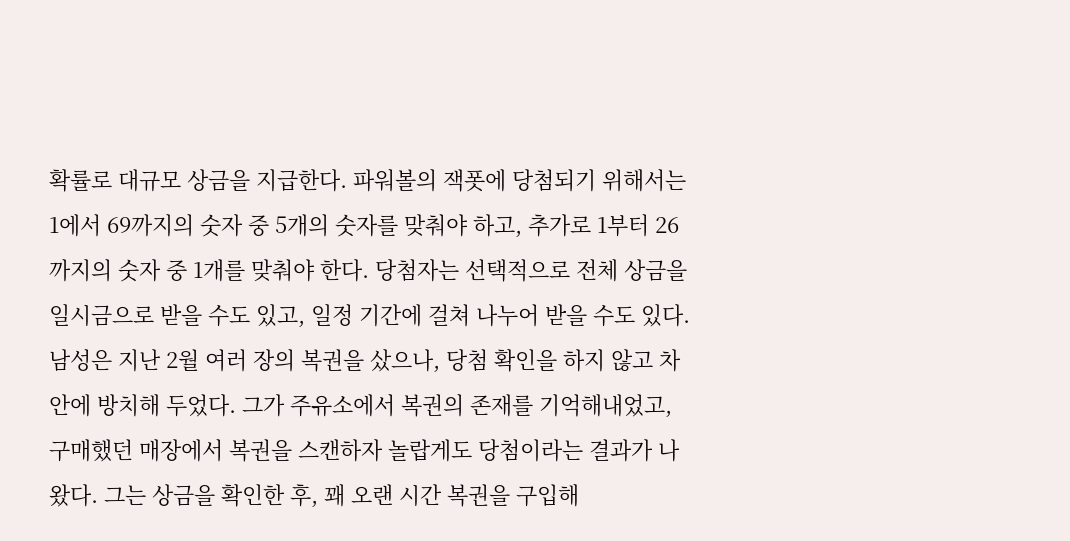확률로 대규모 상금을 지급한다. 파워볼의 잭폿에 당첨되기 위해서는 1에서 69까지의 숫자 중 5개의 숫자를 맞춰야 하고, 추가로 1부터 26까지의 숫자 중 1개를 맞춰야 한다. 당첨자는 선택적으로 전체 상금을 일시금으로 받을 수도 있고, 일정 기간에 걸쳐 나누어 받을 수도 있다.
남성은 지난 2월 여러 장의 복권을 샀으나, 당첨 확인을 하지 않고 차 안에 방치해 두었다. 그가 주유소에서 복권의 존재를 기억해내었고, 구매했던 매장에서 복권을 스캔하자 놀랍게도 당첨이라는 결과가 나왔다. 그는 상금을 확인한 후, 꽤 오랜 시간 복권을 구입해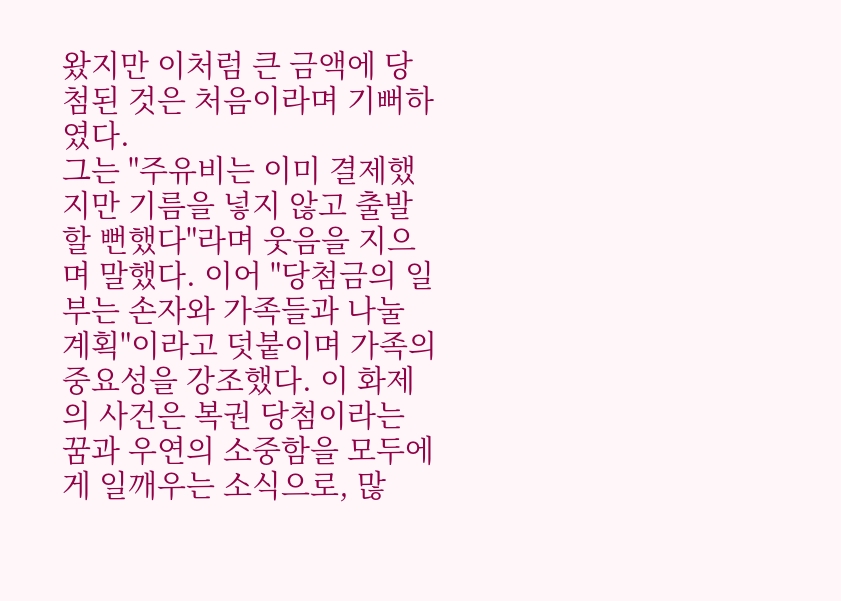왔지만 이처럼 큰 금액에 당첨된 것은 처음이라며 기뻐하였다.
그는 "주유비는 이미 결제했지만 기름을 넣지 않고 출발할 뻔했다"라며 웃음을 지으며 말했다. 이어 "당첨금의 일부는 손자와 가족들과 나눌 계획"이라고 덧붙이며 가족의 중요성을 강조했다. 이 화제의 사건은 복권 당첨이라는 꿈과 우연의 소중함을 모두에게 일깨우는 소식으로, 많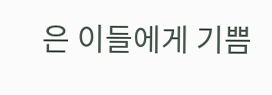은 이들에게 기쁨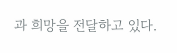과 희망을 전달하고 있다.